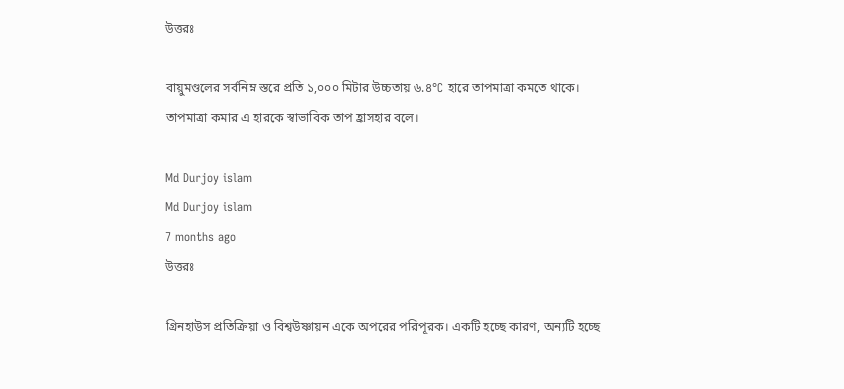উত্তরঃ

বায়ুমণ্ডলের সর্বনিম্ন স্তরে প্রতি ১,০০০ মিটার উচ্চতায় ৬.৪°C হারে তাপমাত্রা কমতে থাকে। তাপমাত্রা কমার এ হারকে স্বাভাবিক তাপ হ্রাসহার বলে।

Md Durjoy islam
Md Durjoy islam
7 months ago
উত্তরঃ

গ্রিনহাউস প্রতিক্রিয়া ও বিশ্বউষ্ণায়ন একে অপরের পরিপূরক। একটি হচ্ছে কারণ, অন্যটি হচ্ছে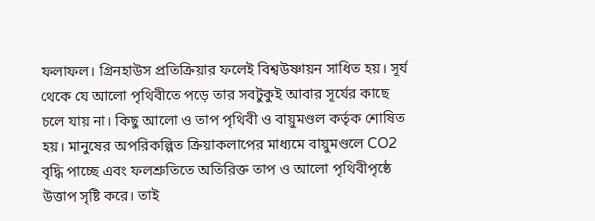ফলাফল। গ্রিনহাউস প্রতিক্রিয়ার ফলেই বিশ্বউষ্ণায়ন সাধিত হয়। সূর্য থেকে যে আলো পৃথিবীতে পড়ে তার সবটুকুই আবার সূর্যের কাছে চলে যায় না। কিছু আলো ও তাপ পৃথিবী ও বায়ুমণ্ডল কর্তৃক শোষিত হয়। মানুষের অপরিকল্পিত ক্রিয়াকলাপের মাধ্যমে বায়ুমণ্ডলে CO2 বৃদ্ধি পাচ্ছে এবং ফলশ্রুতিতে অতিরিক্ত তাপ ও আলো পৃথিবীপৃষ্ঠে উত্তাপ সৃষ্টি করে। তাই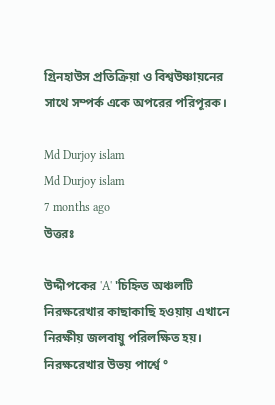গ্রিনহাউস প্রতিক্রিয়া ও বিশ্বউষ্ণায়নের সাথে সম্পর্ক একে অপরের পরিপূরক।

Md Durjoy islam
Md Durjoy islam
7 months ago
উত্তরঃ

উদ্দীপকের 'A' 'চিহ্নিত অঞ্চলটি নিরক্ষরেখার কাছাকাছি হওয়ায় এখানে নিরক্ষীয় জলবায়ু পরিলক্ষিত হয়। নিরক্ষরেখার উভয় পার্শ্বে °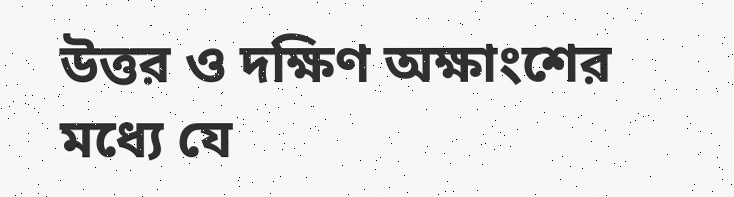উত্তর ও দক্ষিণ অক্ষাংশের মধ্যে যে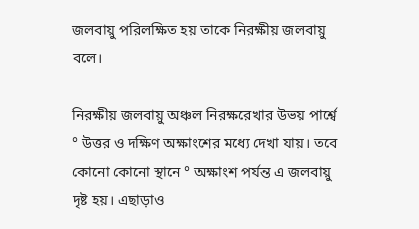জলবায়ু পরিলক্ষিত হয় তাকে নিরক্ষীয় জলবায়ু বলে।

নিরক্ষীয় জলবায়ু অঞ্চল নিরক্ষরেখার উভয় পার্শ্বে ° উত্তর ও দক্ষিণ অক্ষাংশের মধ্যে দেখা যায়। তবে কোনো কোনো স্থানে ° অক্ষাংশ পর্যন্ত এ জলবায়ু দৃষ্ট হয়। এছাড়াও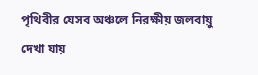পৃথিবীর যেসব অঞ্চলে নিরক্ষীয় জলবায়ু দেখা যায়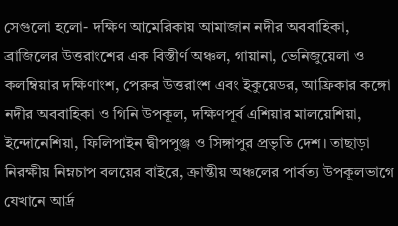সেগুলো হলো- দক্ষিণ আমেরিকায় আমাজান নদীর অববাহিকা, ব্রাজিলের উত্তরাংশের এক বিস্তীর্ণ অঞ্চল, গায়ানা, ভেনিজুয়েলা ও কলম্বিয়ার দক্ষিণাংশ, পেরুর উত্তরাংশ এবং ইকুয়েডর, আফ্রিকার কঙ্গো নদীর অববাহিকা ও গিনি উপকূল, দক্ষিণপূর্ব এশিয়ার মালয়েশিয়া, ইন্দোনেশিয়া, ফিলিপাইন দ্বীপপুঞ্জ ও সিঙ্গাপুর প্রভৃতি দেশ। তাছাড়া নিরক্ষীয় নিম্নচাপ বলয়ের বাইরে, ক্রান্তীয় অঞ্চলের পার্বত্য উপকূলভাগে যেখানে আর্দ্র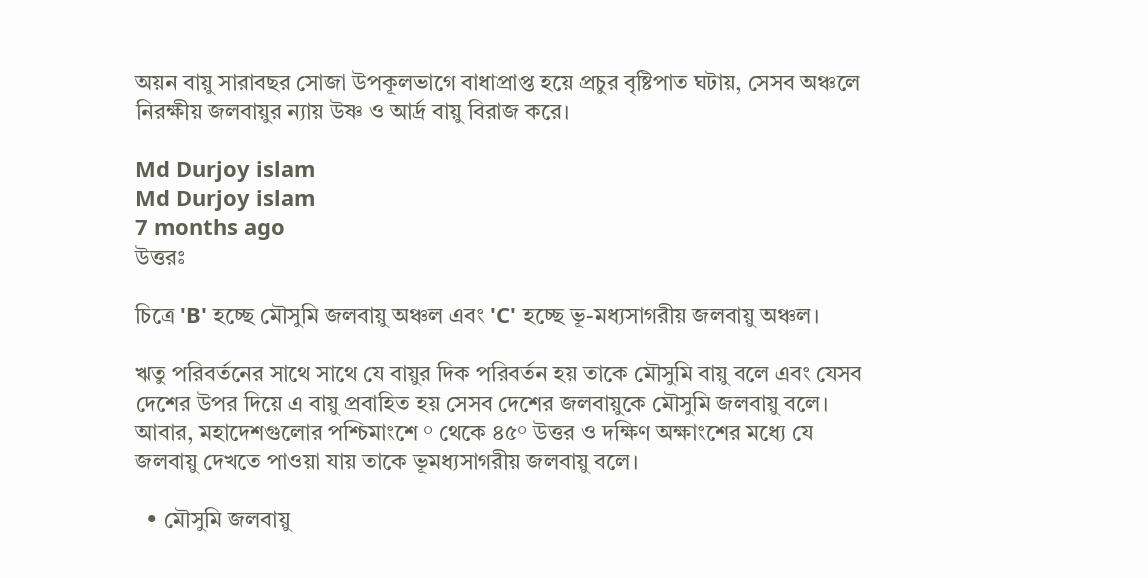অয়ন বায়ু সারাবছর সোজা উপকূলভাগে বাধাপ্রাপ্ত হয়ে প্রচুর বৃষ্টিপাত ঘটায়, সেসব অঞ্চলে নিরক্ষীয় জলবায়ুর ন্যায় উষ্ণ ও আর্দ্র বায়ু বিরাজ করে।

Md Durjoy islam
Md Durjoy islam
7 months ago
উত্তরঃ

চিত্রে 'B' হচ্ছে মৌসুমি জলবায়ু অঞ্চল এবং 'C' হচ্ছে ভূ-মধ্যসাগরীয় জলবায়ু অঞ্চল।

ঋতু পরিবর্তনের সাথে সাথে যে বায়ুর দিক পরিবর্তন হয় তাকে মৌসুমি বায়ু বলে এবং যেসব দেশের উপর দিয়ে এ বায়ু প্রবাহিত হয় সেসব দেশের জলবায়ুকে মৌসুমি জলবায়ু বলে। আবার, মহাদেশগুলোর পশ্চিমাংশে ° থেকে ৪৫° উত্তর ও দক্ষিণ অক্ষাংশের মধ্যে যে জলবায়ু দেখতে পাওয়া যায় তাকে ভূমধ্যসাগরীয় জলবায়ু বলে।

  • মৌসুমি জলবায়ু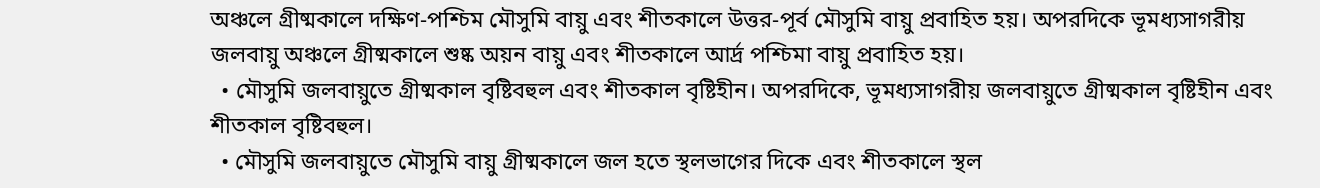অঞ্চলে গ্রীষ্মকালে দক্ষিণ-পশ্চিম মৌসুমি বায়ু এবং শীতকালে উত্তর-পূর্ব মৌসুমি বায়ু প্রবাহিত হয়। অপরদিকে ভূমধ্যসাগরীয় জলবায়ু অঞ্চলে গ্রীষ্মকালে শুষ্ক অয়ন বায়ু এবং শীতকালে আর্দ্র পশ্চিমা বায়ু প্রবাহিত হয়।
  • মৌসুমি জলবায়ুতে গ্রীষ্মকাল বৃষ্টিবহুল এবং শীতকাল বৃষ্টিহীন। অপরদিকে, ভূমধ্যসাগরীয় জলবায়ুতে গ্রীষ্মকাল বৃষ্টিহীন এবং শীতকাল বৃষ্টিবহুল।
  • মৌসুমি জলবায়ুতে মৌসুমি বায়ু গ্রীষ্মকালে জল হতে স্থলভাগের দিকে এবং শীতকালে স্থল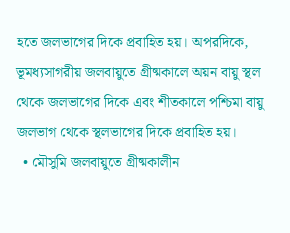হতে জলভাগের দিকে প্রবাহিত হয়। অপরদিকে, ভূমধ্যসাগরীয় জলবায়ুতে গ্রীষ্মকালে অয়ন বায়ু স্থল থেকে জলভাগের দিকে এবং শীতকালে পশ্চিমা বায়ু জলভাগ থেকে স্থলভাগের দিকে প্রবাহিত হয়।
  • মৌসুমি জলবায়ুতে গ্রীষ্মকালীন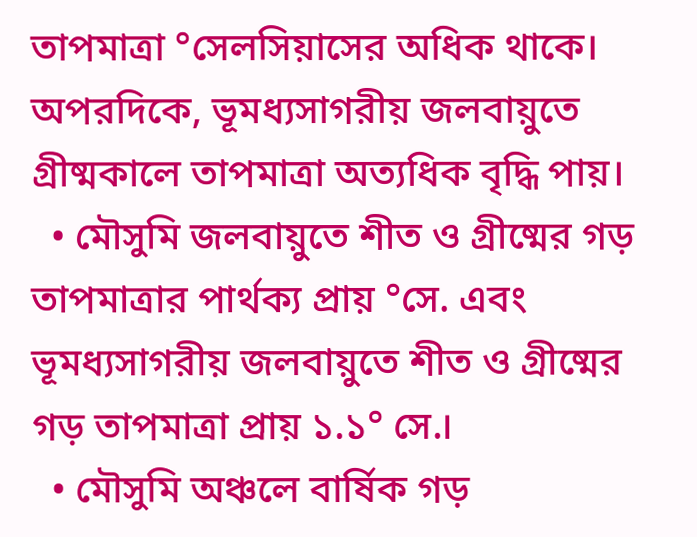তাপমাত্রা °সেলসিয়াসের অধিক থাকে। অপরদিকে, ভূমধ্যসাগরীয় জলবায়ুতে গ্রীষ্মকালে তাপমাত্রা অত্যধিক বৃদ্ধি পায়।
  • মৌসুমি জলবায়ুতে শীত ও গ্রীষ্মের গড় তাপমাত্রার পার্থক্য প্রায় °সে. এবং ভূমধ্যসাগরীয় জলবায়ুতে শীত ও গ্রীষ্মের গড় তাপমাত্রা প্রায় ১.১° সে.।
  • মৌসুমি অঞ্চলে বার্ষিক গড়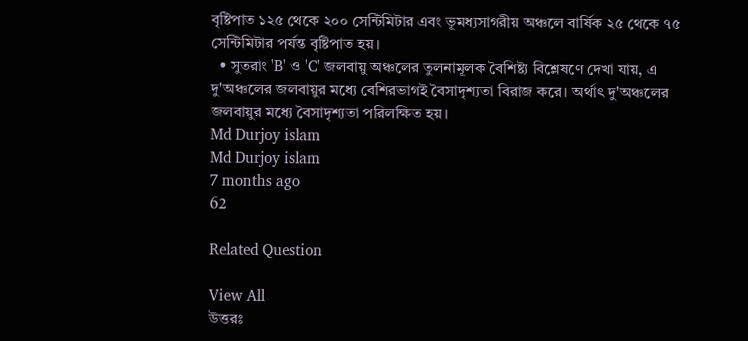বৃষ্টিপাত ১২৫ থেকে ২০০ সেন্টিমিটার এবং ভূমধ্যসাগরীয় অঞ্চলে বার্ষিক ২৫ থেকে ৭৫ সেন্টিমিটার পর্যন্ত বৃষ্টিপাত হয়।
  • সুতরাং 'B' ও 'C' জলবায়ু অঞ্চলের তুলনামূলক বৈশিষ্ট্য বিশ্লেষণে দেখা যায়, এ দু'অঞ্চলের জলবায়ুর মধ্যে বেশিরভাগই বৈসাদৃশ্যতা বিরাজ করে। অর্থাৎ দু'অঞ্চলের জলবায়ুর মধ্যে বৈসাদৃশ্যতা পরিলক্ষিত হয়।
Md Durjoy islam
Md Durjoy islam
7 months ago
62

Related Question

View All
উত্তরঃ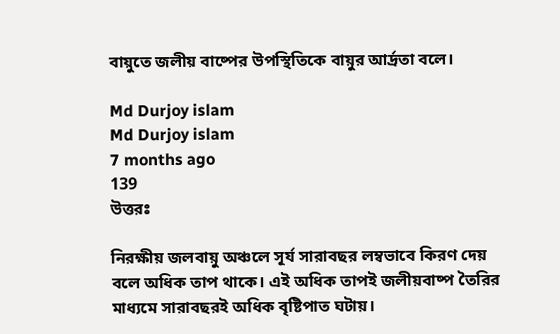বায়ুতে জলীয় বাষ্পের উপস্থিতিকে বায়ুর আর্দ্রতা বলে।

Md Durjoy islam
Md Durjoy islam
7 months ago
139
উত্তরঃ

নিরক্ষীয় জলবায়ু অঞ্চলে সূর্য সারাবছর লম্বভাবে কিরণ দেয় বলে অধিক তাপ থাকে। এই অধিক তাপই জলীয়বাষ্প তৈরির মাধ্যমে সারাবছরই অধিক বৃষ্টিপাত ঘটায়।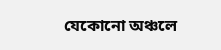যেকোনো অঞ্চলে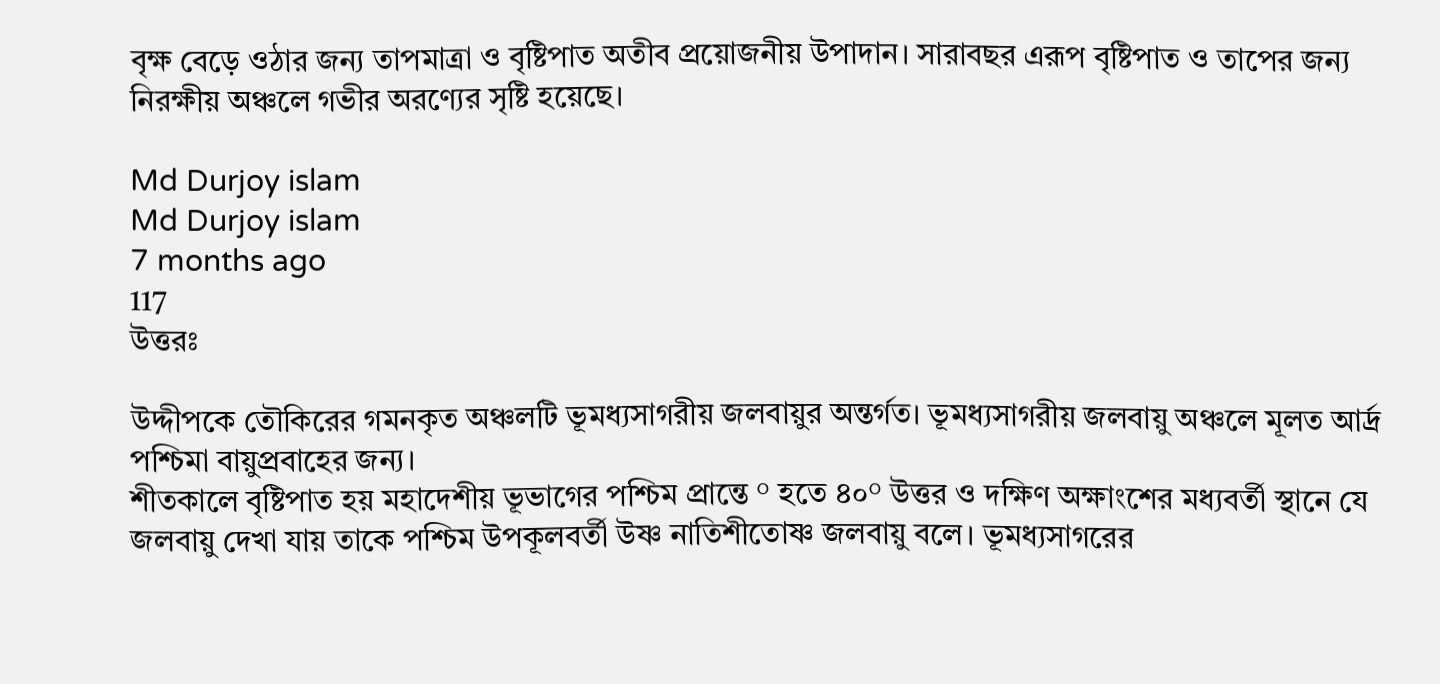বৃক্ষ বেড়ে ওঠার জন্য তাপমাত্রা ও বৃষ্টিপাত অতীব প্রয়োজনীয় উপাদান। সারাবছর এরূপ বৃষ্টিপাত ও তাপের জন্য নিরক্ষীয় অঞ্চলে গভীর অরণ্যের সৃষ্টি হয়েছে।

Md Durjoy islam
Md Durjoy islam
7 months ago
117
উত্তরঃ

উদ্দীপকে তৌকিরের গমনকৃত অঞ্চলটি ভূমধ্যসাগরীয় জলবায়ুর অন্তর্গত। ভূমধ্যসাগরীয় জলবায়ু অঞ্চলে মূলত আর্দ্র পশ্চিমা বায়ুপ্রবাহের জন্য।
শীতকালে বৃষ্টিপাত হয় মহাদেশীয় ভূভাগের পশ্চিম প্রান্তে ° হতে ৪০° উত্তর ও দক্ষিণ অক্ষাংশের মধ্যবর্তী স্থানে যে জলবায়ু দেখা যায় তাকে পশ্চিম উপকূলবর্তী উষ্ণ নাতিশীতোষ্ণ জলবায়ু বলে। ভূমধ্যসাগরের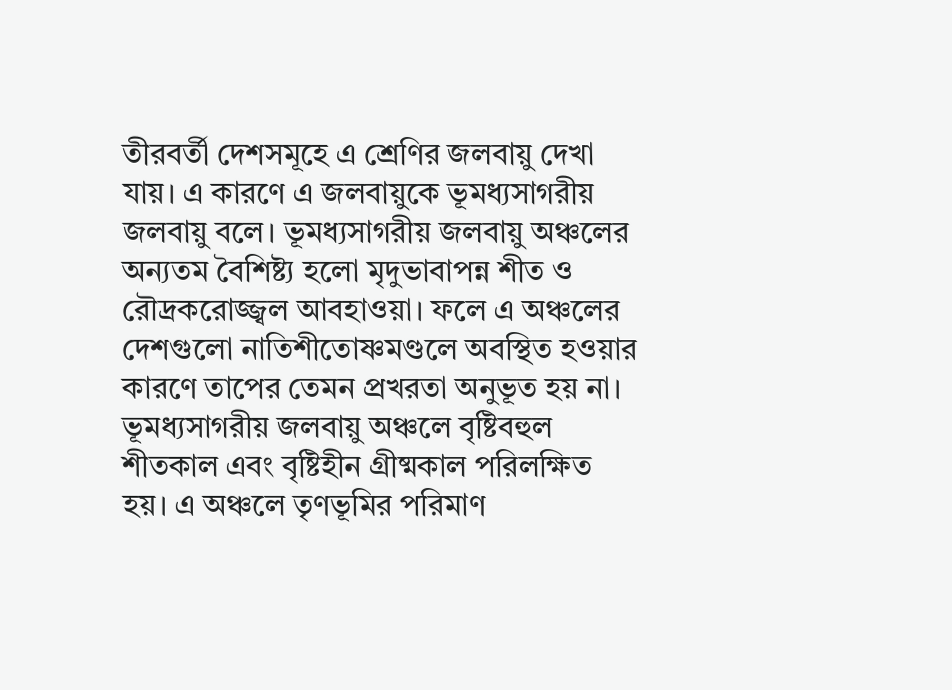তীরবর্তী দেশসমূহে এ শ্রেণির জলবায়ু দেখা যায়। এ কারণে এ জলবায়ুকে ভূমধ্যসাগরীয় জলবায়ু বলে। ভূমধ্যসাগরীয় জলবায়ু অঞ্চলের অন্যতম বৈশিষ্ট্য হলো মৃদুভাবাপন্ন শীত ও রৌদ্রকরোজ্জ্বল আবহাওয়া। ফলে এ অঞ্চলের দেশগুলো নাতিশীতোষ্ণমণ্ডলে অবস্থিত হওয়ার কারণে তাপের তেমন প্রখরতা অনুভূত হয় না। ভূমধ্যসাগরীয় জলবায়ু অঞ্চলে বৃষ্টিবহুল শীতকাল এবং বৃষ্টিহীন গ্রীষ্মকাল পরিলক্ষিত হয়। এ অঞ্চলে তৃণভূমির পরিমাণ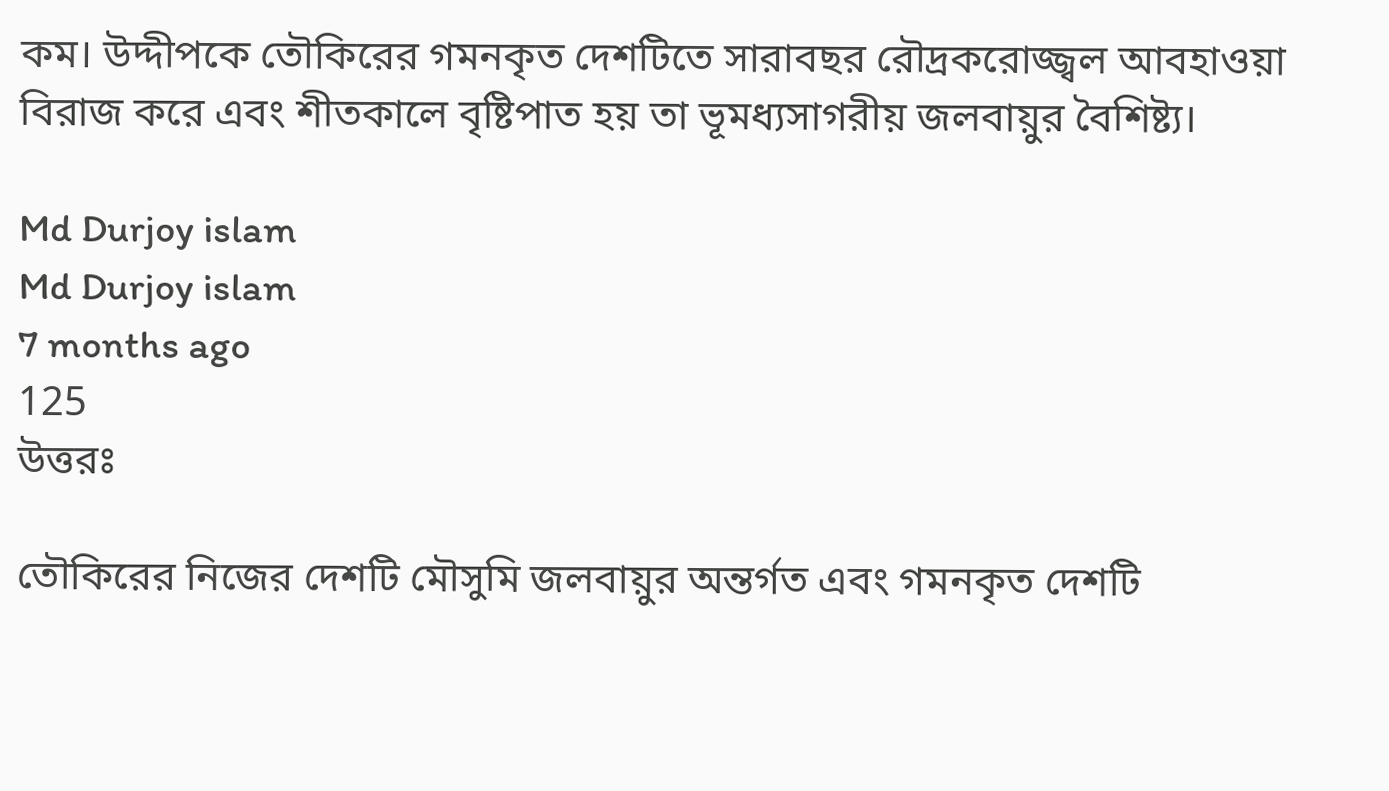কম। উদ্দীপকে তৌকিরের গমনকৃত দেশটিতে সারাবছর রৌদ্রকরোজ্জ্বল আবহাওয়া বিরাজ করে এবং শীতকালে বৃষ্টিপাত হয় তা ভূমধ্যসাগরীয় জলবায়ুর বৈশিষ্ট্য।

Md Durjoy islam
Md Durjoy islam
7 months ago
125
উত্তরঃ

তৌকিরের নিজের দেশটি মৌসুমি জলবায়ুর অন্তর্গত এবং গমনকৃত দেশটি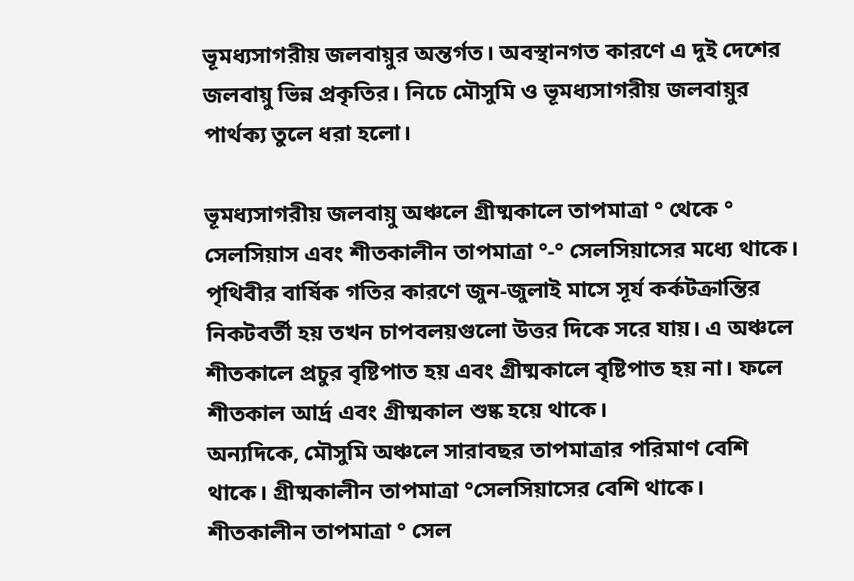ভূমধ্যসাগরীয় জলবায়ুর অন্তর্গত। অবস্থানগত কারণে এ দুই দেশের জলবায়ু ভিন্ন প্রকৃতির। নিচে মৌসুমি ও ভূমধ্যসাগরীয় জলবায়ুর পার্থক্য তুলে ধরা হলো।

ভূমধ্যসাগরীয় জলবায়ু অঞ্চলে গ্রীষ্মকালে তাপমাত্রা ° থেকে ° সেলসিয়াস এবং শীতকালীন তাপমাত্রা °-° সেলসিয়াসের মধ্যে থাকে। পৃথিবীর বার্ষিক গতির কারণে জুন-জুলাই মাসে সূর্য কর্কটক্রান্তির নিকটবর্তী হয় তখন চাপবলয়গুলো উত্তর দিকে সরে যায়। এ অঞ্চলে শীতকালে প্রচুর বৃষ্টিপাত হয় এবং গ্রীষ্মকালে বৃষ্টিপাত হয় না। ফলে শীতকাল আর্দ্র এবং গ্রীষ্মকাল শুষ্ক হয়ে থাকে।
অন্যদিকে, মৌসুমি অঞ্চলে সারাবছর তাপমাত্রার পরিমাণ বেশি থাকে। গ্রীষ্মকালীন তাপমাত্রা °সেলসিয়াসের বেশি থাকে। শীতকালীন তাপমাত্রা ° সেল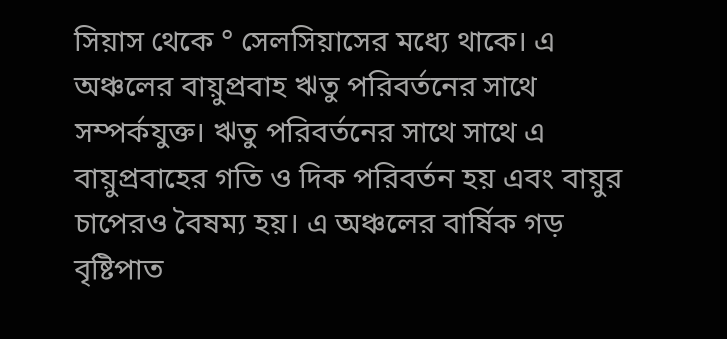সিয়াস থেকে ° সেলসিয়াসের মধ্যে থাকে। এ অঞ্চলের বায়ুপ্রবাহ ঋতু পরিবর্তনের সাথে সম্পর্কযুক্ত। ঋতু পরিবর্তনের সাথে সাথে এ বায়ুপ্রবাহের গতি ও দিক পরিবর্তন হয় এবং বায়ুর চাপেরও বৈষম্য হয়। এ অঞ্চলের বার্ষিক গড় বৃষ্টিপাত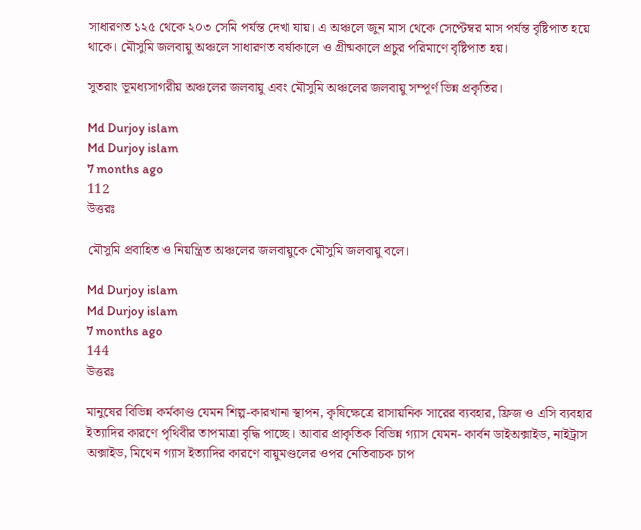সাধারণত ১২৫ থেকে ২০৩ সেমি পর্যন্ত দেখা যায়। এ অঞ্চলে জুন মাস থেকে সেপ্টেম্বর মাস পর্যন্ত বৃষ্টিপাত হয়ে থাকে। মৌসুমি জলবায়ু অঞ্চলে সাধারণত বর্ষাকালে ও গ্রীষ্মকালে প্রচুর পরিমাণে বৃষ্টিপাত হয়।

সুতরাং ভূমধ্যসাগরীয় অঞ্চলের জলবায়ু এবং মৌসুমি অঞ্চলের জলবায়ু সম্পূর্ণ ভিন্ন প্রকৃতির।

Md Durjoy islam
Md Durjoy islam
7 months ago
112
উত্তরঃ

মৌসুমি প্রবাহিত ও নিয়ন্ত্রিত অঞ্চলের জলবায়ুকে মৌসুমি জলবায়ু বলে।

Md Durjoy islam
Md Durjoy islam
7 months ago
144
উত্তরঃ

মানুষের বিভিন্ন কর্মকাণ্ড যেমন শিল্প-কারখানা স্থাপন, কৃষিক্ষেত্রে রাসায়নিক সারের ব্যবহার, ফ্রিজ ও এসি ব্যবহার ইত্যাদির কারণে পৃথিবীর তাপমাত্রা বৃদ্ধি পাচ্ছে। আবার প্রাকৃতিক বিভিন্ন গ্যাস যেমন- কার্বন ডাইঅক্সাইড, নাইট্রাস অক্সাইড, মিথেন গ্যাস ইত্যাদির কারণে বায়ুমণ্ডলের ওপর নেতিবাচক চাপ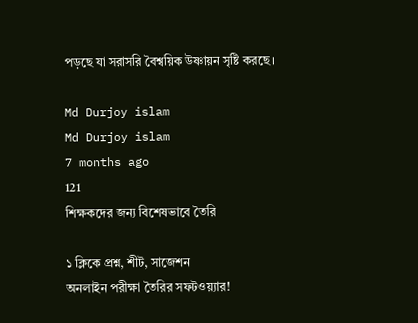পড়ছে যা সরাসরি বৈশ্বয়িক উষ্ণায়ন সৃষ্টি করছে।

Md Durjoy islam
Md Durjoy islam
7 months ago
121
শিক্ষকদের জন্য বিশেষভাবে তৈরি

১ ক্লিকে প্রশ্ন, শীট, সাজেশন
অনলাইন পরীক্ষা তৈরির সফটওয়্যার!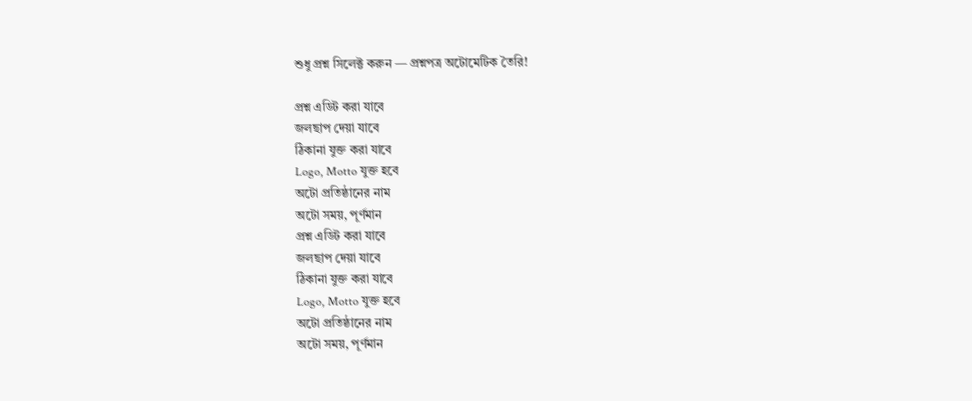শুধু প্রশ্ন সিলেক্ট করুন — প্রশ্নপত্র অটোমেটিক তৈরি!

প্রশ্ন এডিট করা যাবে
জলছাপ দেয়া যাবে
ঠিকানা যুক্ত করা যাবে
Logo, Motto যুক্ত হবে
অটো প্রতিষ্ঠানের নাম
অটো সময়, পূর্ণমান
প্রশ্ন এডিট করা যাবে
জলছাপ দেয়া যাবে
ঠিকানা যুক্ত করা যাবে
Logo, Motto যুক্ত হবে
অটো প্রতিষ্ঠানের নাম
অটো সময়, পূর্ণমান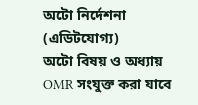অটো নির্দেশনা (এডিটযোগ্য)
অটো বিষয় ও অধ্যায়
OMR সংযুক্ত করা যাবে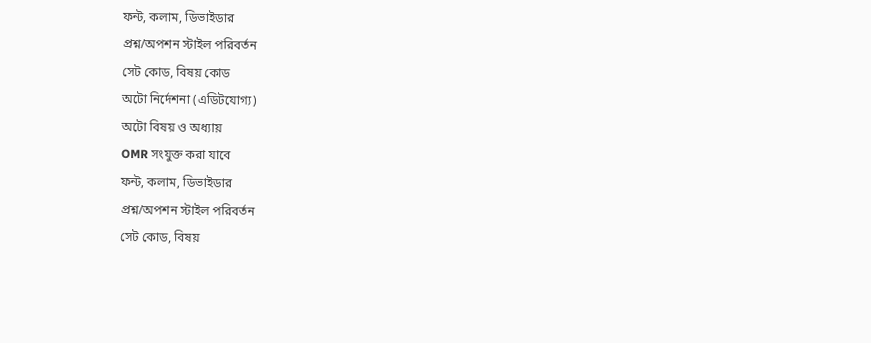ফন্ট, কলাম, ডিভাইডার
প্রশ্ন/অপশন স্টাইল পরিবর্তন
সেট কোড, বিষয় কোড
অটো নির্দেশনা (এডিটযোগ্য)
অটো বিষয় ও অধ্যায়
OMR সংযুক্ত করা যাবে
ফন্ট, কলাম, ডিভাইডার
প্রশ্ন/অপশন স্টাইল পরিবর্তন
সেট কোড, বিষয়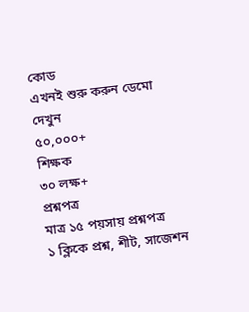কোড
এখনই শুরু করুন ডেমো দেখুন
৫০,০০০+
শিক্ষক
৩০ লক্ষ+
প্রশ্নপত্র
মাত্র ১৫ পয়সায় প্রশ্নপত্র
১ ক্লিকে প্রশ্ন, শীট, সাজেশন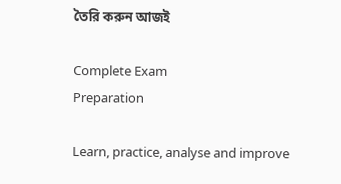তৈরি করুন আজই

Complete Exam
Preparation

Learn, practice, analyse and improve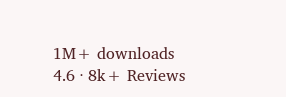1M+ downloads
4.6 · 8k+ Reviews